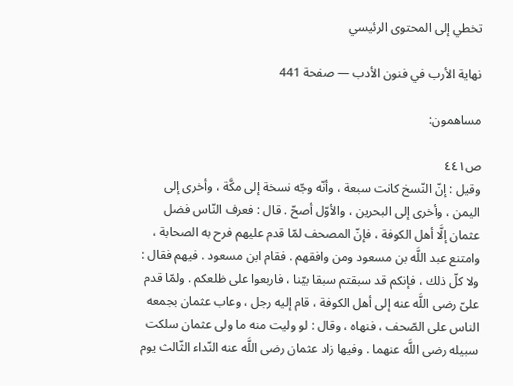تخطي إلى المحتوى الرئيسي

نهاية الأرب في فنون الأدب — صفحة 441

مساهمون:

ص٤٤١
وقيل : إنّ النّسخ كانت سبعة ، وأنّه وجّه نسخة إلى مكَّة ، وأخرى إلى اليمن ، وأخرى إلى البحرين ، والأوّل أصحّ . قال : فعرف النّاس فضل عثمان إلَّا أهل الكوفة ، فإنّ المصحف لمّا قدم عليهم فرح به الصحابة ، وامتنع عبد اللَّه بن مسعود ومن وافقهم . فقام ابن مسعود . فيهم فقال : ولا كلّ ذلك ، فإنكم قد سبقتم سبقا بيّنا ، فاربعوا على ظلعكم . ولمّا قدم علىّ رضى اللَّه عنه إلى أهل الكوفة ، قام إليه رجل ، وعاب عثمان بجمعه الناس على الصّحف ، فنهاه ، وقال : لو وليت منه ما ولى عثمان سلكت سبيله رضى اللَّه عنهما . وفيها زاد عثمان رضى اللَّه عنه النّداء الثّالث يوم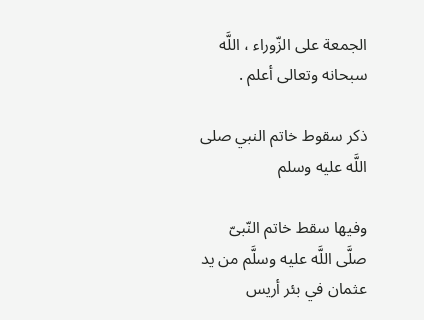الجمعة على الزّوراء ، اللَّه سبحانه وتعالى أعلم .

ذكر سقوط خاتم النبي صلى اللَّه عليه وسلم

وفيها سقط خاتم النّبىّ صلَّى اللَّه عليه وسلَّم من يد عثمان في بئر أريس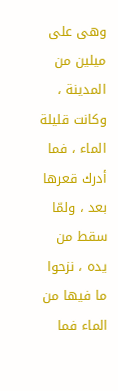وهى على ميلين من المدينة ، وكانت قليلة الماء ، فما أدرك قعرها بعد ، ولمّا سقط من يده ، نزحوا ما فيها من الماء فما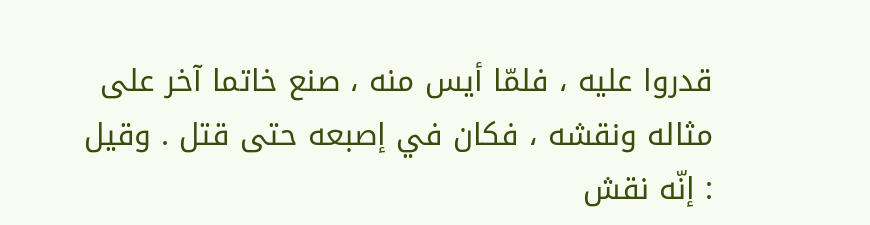قدروا عليه ، فلمّا أيس منه ، صنع خاتما آخر على مثاله ونقشه ، فكان في إصبعه حتى قتل . وقيل : إنّه نقش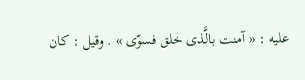عليه : « آمنت بالَّذى خلق فسوّى » . وقيل : كان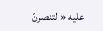عليه « لتنصرنّ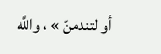أو لتندمنّ » ، واللَّه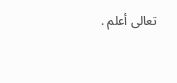تعالى أعلم .